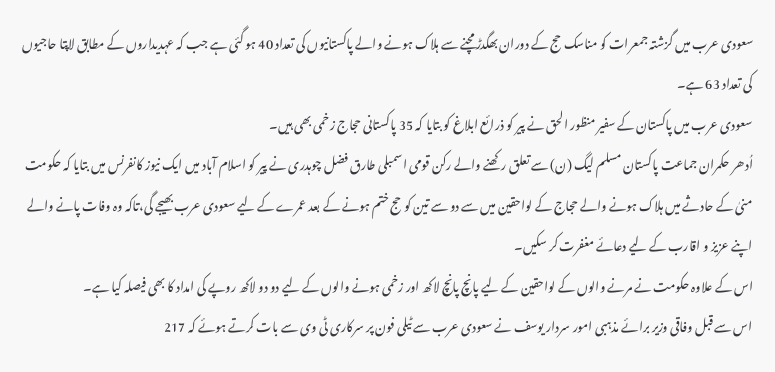سعودی عرب میں گزشتہ جمعرات کو مناسک حج کے دوران بھگدڑ مچنے سے ہلاک ہونے والے پاکستانیوں کی تعداد 40 ہو گئی ہے جب کہ عہدیداروں کے مطابق لاپتا حاجیوں کی تعداد 63 ہے۔
سعودی عرب میں پاکستان کے سفیر منظور الحق نے پیر کو ذرائع ابلاغ کو بتایا کہ 35 پاکستانی حجاج زخمی بھی ہیں۔
اُدھر حکمران جماعت پاکستان مسلم لیگ (ن) سے تعلق رکھنے والے رکن قومی اسمبلی طارق فضل چوہدری نے پیر کو اسلام آباد میں ایک نیوز کانفرنس میں بتایا کہ حکومت منیٰ کے حادثے میں ہلاک ہونے والے حجاج کے لواحقین میں سے دو سے تین کو حج ختم ہونے کے بعد عمرے کے لیے سعودی عرب بھیجے گی،تاکہ وہ وفات پانے والے اپنے عزیز و اقارب کے لیے دعائے مغفرت کر سکیں۔
اس کے علاوہ حکومت نے مرنے والوں کے لواحقین کے لیے پانچ پانچ لاکھ اور زخمی ہونے والوں کے لیے دو دو لاکھ روپے کی امداد کا بھی فیصلہ کیا ہے۔
اس سے قبل وفاقی وزیر برائے مذہبی امور سردار یوسف نے سعودی عرب سے ٹیلی فون پر سرکاری ٹی وی سے بات کرتے ہوئے کہ 217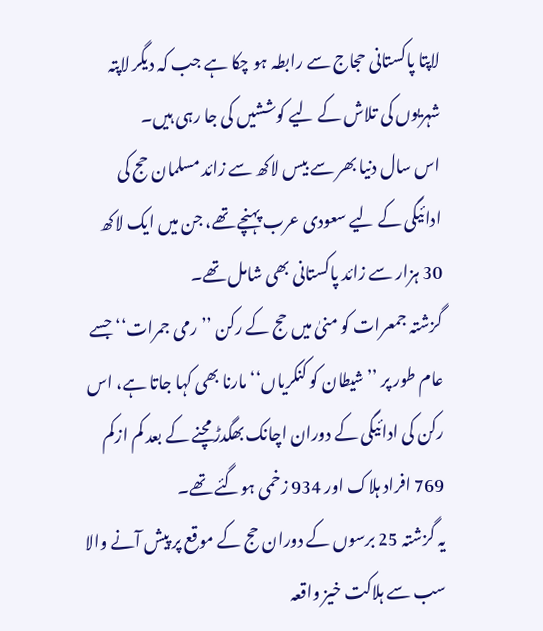لاپتا پاکستانی حجاج سے رابطہ ہو چکا ہے جب کہ دیگر لاپتہ شہریوں کی تلاش کے لیے کوششیں کی جا رہی ہیں۔
اس سال دنیا بھر سے بیس لاکھ سے زائد مسلمان حج کی ادائیگی کے لیے سعودی عرب پہنچے تھے، جن میں ایک لاکھ 30 ہزار سے زائد پاکستانی بھی شامل تھے۔
گزشتہ جمعرات کو منیٰ میں حج کے رکن ’’رمی جمرات‘‘ جسے عام طور پر ’’شیطان کو کنکریاں‘‘ مارنا بھی کہا جاتا ہے، اس رکن کی ادائیگی کے دوران اچانک بھگدڑ مچنے کے بعد کم ازکم 769 افراد ہلاک اور 934 زخمی ہوگئے تھے۔
یہ گزشتہ 25 برسوں کے دوران حج کے موقع پر پیش آنے والا سب سے ہلاکت خیز واقعہ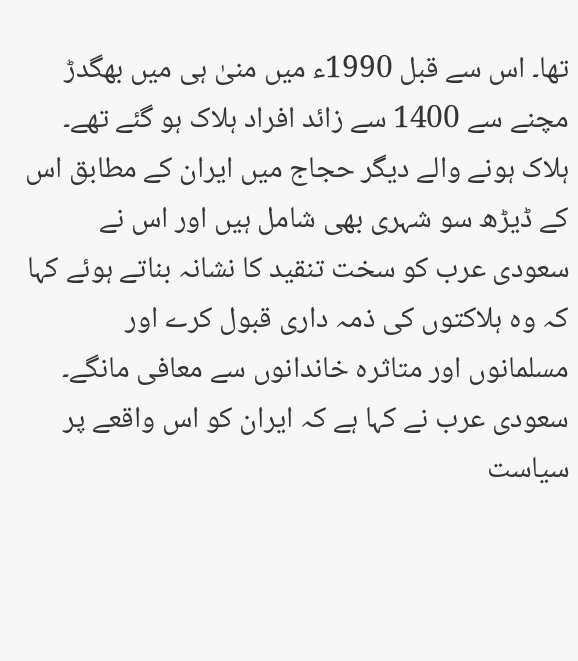تھا۔ اس سے قبل 1990ء میں منیٰ ہی میں بھگدڑ مچنے سے 1400 سے زائد افراد ہلاک ہو گئے تھے۔
ہلاک ہونے والے دیگر حجاج میں ایران کے مطابق اس کے ڈیڑھ سو شہری بھی شامل ہیں اور اس نے سعودی عرب کو سخت تنقید کا نشانہ بناتے ہوئے کہا کہ وہ ہلاکتوں کی ذمہ داری قبول کرے اور مسلمانوں اور متاثرہ خاندانوں سے معافی مانگے۔
سعودی عرب نے کہا ہے کہ ایران کو اس واقعے پر سیاست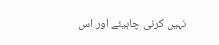نہیں کرنی چاہیئے اور اس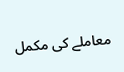معاملے کی مکمل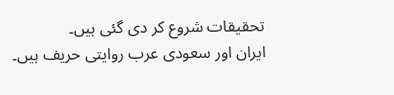تحقیقات شروع کر دی گئی ہیں۔
ایران اور سعودی عرب روایتی حریف ہیں۔